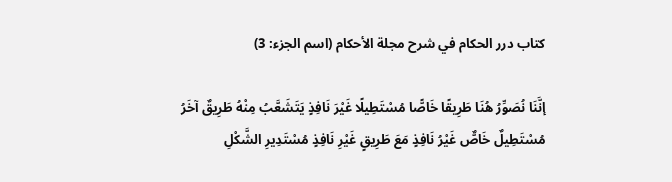كتاب درر الحكام في شرح مجلة الأحكام (اسم الجزء: 3)

إنَّنَا نُصَوِّرُ هُنَا طَرِيقًا خَاصًّا مُسْتَطِيلًا غَيْرَ نَافِذٍ يَتَشَعَّبُ مِنْهُ طَرِيقٌ آخَرُ مُسْتَطِيلٌ خَاصٌّ غَيْرُ نَافِذٍ مَعَ طَرِيقٍ غَيْرِ نَافِذٍ مُسْتَدِيرِ الشَّكْلِ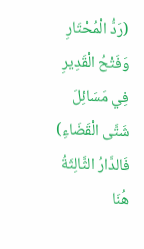(رَدُّ الْمُحْتَارِ وَفَتْحُ الْقَدِيرِ فِي مَسَائِلَ شَتَّى الْقَضَاءِ)
فَالدَّارُ الثَّالِثَةُ هُنَا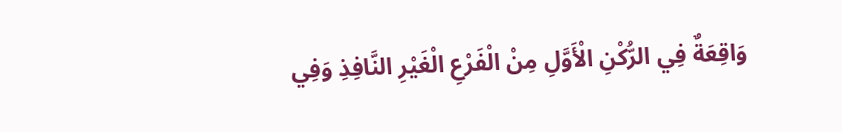وَاقِعَةٌ فِي الرُّكْنِ الْأَوَّلِ مِنْ الْفَرْعِ الْغَيْرِ النَّافِذِ وَفِي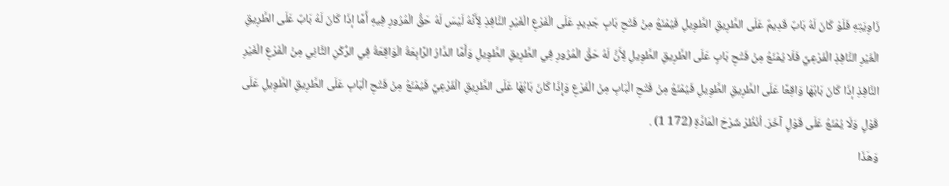زَاوِيَتِهِ فَلَوْ كَانَ لَهُ بَابٌ قَدِيمٌ عَلَى الطَّرِيقِ الطَّوِيلِ فَيُمْنَعُ مِنْ فَتْحِ بَابٍ جَدِيدٍ عَلَى الْفَرْعِ الْغَيْرِ النَّافِذِ لِأَنَّهُ لَيْسَ لَهُ حَقُّ الْمُرُورِ فِيهِ أَمَّا إذَا كَانَ لَهُ بَابٌ عَلَى الطَّرِيقِ الْغَيْرِ النَّافِذِ الْفَرْعِيِّ فَلَا يُمْنَعُ مِنْ فَتْحِ بَابٍ عَلَى الطَّرِيقِ الطَّوِيلِ لِأَنَّ لَهُ حَقَّ الْمُرُورِ فِي الطَّرِيقِ الطَّوِيلِ وَأَمَّا الدَّارُ الرَّابِعَةُ الْوَاقِعَةُ فِي الرُّكْنِ الثَّانِي مِنْ الْفَرْعِ الْغَيْرِ النَّافِذِ إذَا كَانَ بَابُهَا وَاقِعًا عَلَى الطَّرِيقِ الطَّوِيلِ فَيُمْنَعُ مِنْ فَتْحِ الْبَابِ مِنْ الْفَرْعِ وَإِذَا كَانَ بَابُهَا عَلَى الطَّرِيقِ الْفَرْعِيِّ فَيُمْنَعُ مِنْ فَتْحِ الْبَابِ عَلَى الطَّرِيقِ الطَّوِيلِ عَلَى قَوْلٍ وَلَا يُمْنَعُ عَلَى قَوْلٍ آخَرَ. اُنْظُرْ شَرْحَ الْمَادَّةِ (172 1) .
وَهَذَا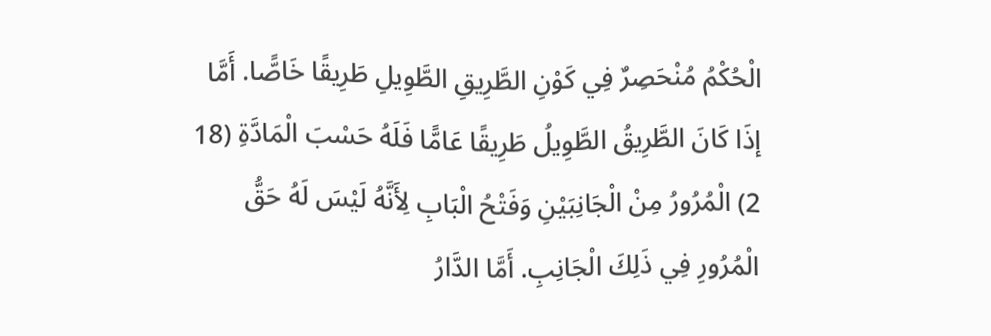الْحُكْمُ مُنْحَصِرٌ فِي كَوْنِ الطَّرِيقِ الطَّوِيلِ طَرِيقًا خَاصًّا. أَمَّا إذَا كَانَ الطَّرِيقُ الطَّوِيلُ طَرِيقًا عَامًّا فَلَهُ حَسْبَ الْمَادَّةِ (18 2) الْمُرُورُ مِنْ الْجَانِبَيْنِ وَفَتْحُ الْبَابِ لِأَنَّهُ لَيْسَ لَهُ حَقُّ الْمُرُورِ فِي ذَلِكَ الْجَانِبِ. أَمَّا الدَّارُ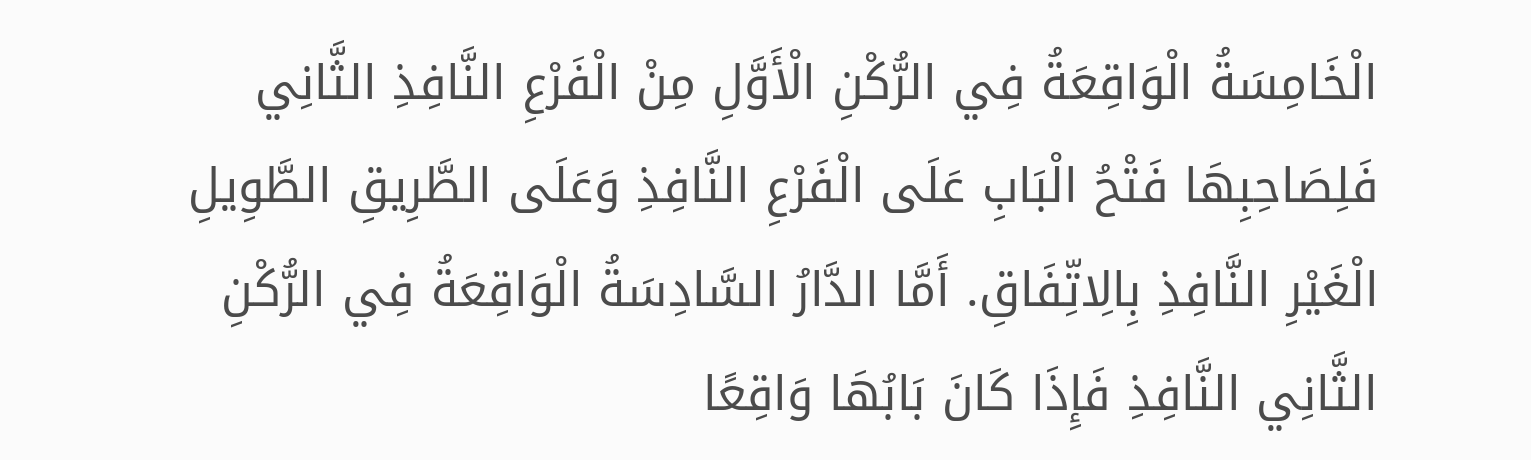الْخَامِسَةُ الْوَاقِعَةُ فِي الرُّكْنِ الْأَوَّلِ مِنْ الْفَرْعِ النَّافِذِ الثَّانِي فَلِصَاحِبِهَا فَتْحُ الْبَابِ عَلَى الْفَرْعِ النَّافِذِ وَعَلَى الطَّرِيقِ الطَّوِيلِ الْغَيْرِ النَّافِذِ بِالِاتِّفَاقِ. أَمَّا الدَّارُ السَّادِسَةُ الْوَاقِعَةُ فِي الرُّكْنِ الثَّانِي النَّافِذِ فَإِذَا كَانَ بَابُهَا وَاقِعًا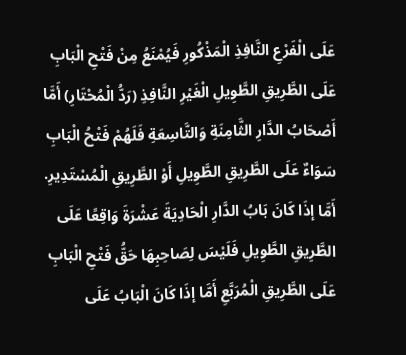عَلَى الْفَرْعِ النَّافِذِ الْمَذْكُورِ فَيُمْنَعُ مِنْ فَتْحِ الْبَابِ عَلَى الطَّرِيقِ الطَّوِيلِ الْغَيْرِ النَّافِذِ (رَدُّ الْمُحْتَارِ) أَمَّا أَصْحَابُ الدَّارِ الثَّامِنَةِ وَالتَّاسِعَةِ فَلَهُمْ فَتْحُ الْبَابِ سَوَاءٌ عَلَى الطَّرِيقِ الطَّوِيلِ أَوْ الطَّرِيقِ الْمُسْتَدِيرِ. أَمَّا إذَا كَانَ بَابُ الدَّارِ الْحَادِيَةَ عَشْرَةَ وَاقِعًا عَلَى الطَّرِيقِ الطَّوِيلِ فَلَيْسَ لِصَاحِبِهَا حَقُّ فَتْحِ الْبَابِ عَلَى الطَّرِيقِ الْمُرَبَّعِ أَمَّا إذَا كَانَ الْبَابُ عَلَى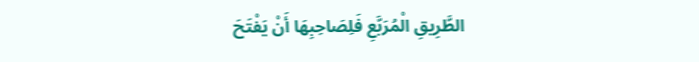الطَّرِيقِ الْمُرَبَّعِ فَلِصَاحِبِهَا أَنْ يَفْتَحَ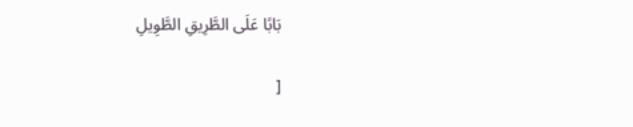بَابًا عَلَى الطَّرِيقِ الطَّوِيلِ

[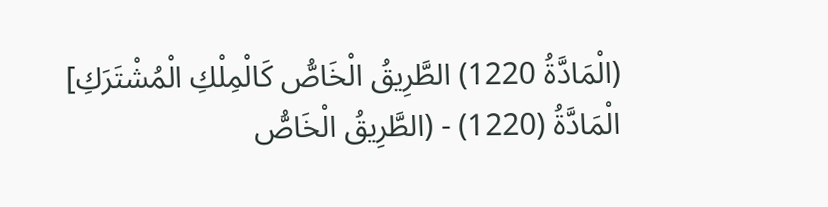(الْمَادَّةُ 1220) الطَّرِيقُ الْخَاصُّ كَالْمِلْكِ الْمُشْتَرَكِ]
الْمَادَّةُ (1220) - (الطَّرِيقُ الْخَاصُّ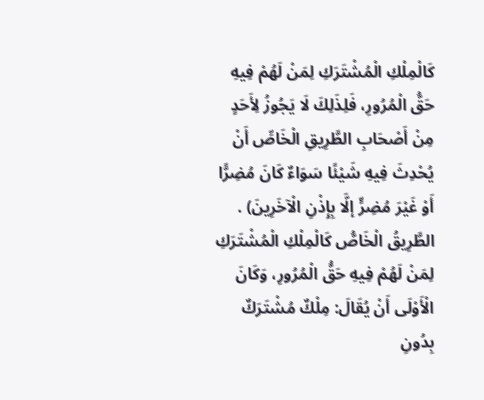كَالْمِلْكِ الْمُشْتَرَكِ لِمَنْ لَهُمْ فِيهِ حَقُّ الْمُرُورِ، فَلِذَلِكَ لَا يَجُوزُ لِأَحَدٍ مِنْ أَصْحَابِ الطَّرِيقِ الْخَاصِّ أَنْ يُحْدِثَ فِيهِ شَيْئًا سَوَاءٌ كَانَ مُضِرًّا أَوْ غَيْرَ مُضِرٍّ إلَّا بِإِذْنِ الْآخَرِينَ) .
الطَّرِيقُ الْخَاصُّ كَالْمِلْكِ الْمُشْتَرَكِ لِمَنْ لَهُمْ فِيهِ حَقُّ الْمُرُورِ، وَكَانَ الْأَوْلَى أَنْ يُقَالَ: مِلْكٌ مُشْتَرَكٌ بِدُونِ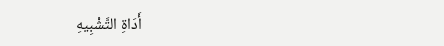أَدَاةِ التَّشْبِيهِ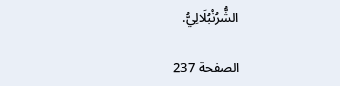الشُّرُنْبُلَالِيُّ.

الصفحة 237